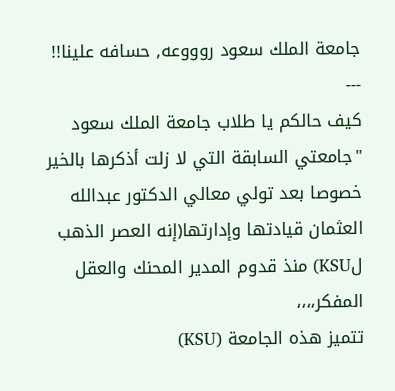جامعة الملك سعود روووعه, حسافه علينا!!
---
كيف حالكم يا طلاب جامعة الملك سعود "جامعتي السابقة التي لا زلت أذكرها بالخير خصوصا بعد تولي معالي الدكتور عبدالله العثمان قيادتها وإدارتها(إنه العصر الذهب لKSU) منذ قدوم المدير المحنك والعقل المفكر،،،،
تتميز هذه الجامعة (KSU)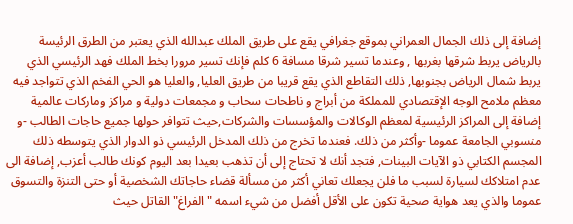إضافة إلى ذلك الجمال العمراني بموقع جغرافي يقع على طريق الملك عبدالله الذي يعتبر من الطرق الرئيسة بالرياض يربط شرقها بغربها , وعندما تسير شرقا مسافة 6 كلم فإنك تسير مرورا بخط الملك فهد الرئيسي الذي يربط شمال الرياض بجنوبها, ذلك التقاطع الذي يقع قريبا من طريق العليا, والعليا هو الحي الفخم الذي تتواجد فيه معظم ملامح الوجه الإقتصادي للمملكة من أبراج و ناطحات سحاب و مجمعات دولية و مراكز وماركات عالمية إضافة إلى المراكز الرئيسية لمعظم الوكالات والمؤسسات والشركات,حيث تتوافر حولها جميع حاجات الطالب -و منسوبي الجامعة عموما -وأكثر من ذلك. فعندما تخرج من ذلك المدخل الرئيسي ذو الدوار الذي يتوسطه ذلك المجسم الكتابي ذو الآيات البينات, فتجد أنك لا تحتاج إلى أن تذهب بعيدا بعد اليوم كونك طالب أعزب, إضافة الى عدم امتلاكك لسيارة لسبب ما فلن يجعلك تعاني أكثر من مسألة قضاء حاجاتك الشخصية أو حتى التنزة والتسوق عموما والذي يعد هواية صحية تكون على الأقل أفضل من شيء اسمه "الفراغ" القاتل حيث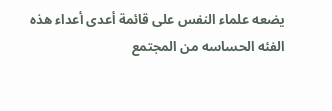يضعه علماء النفس على قائمة أعدى أعداء هذه الفئه الحساسه من المجتمع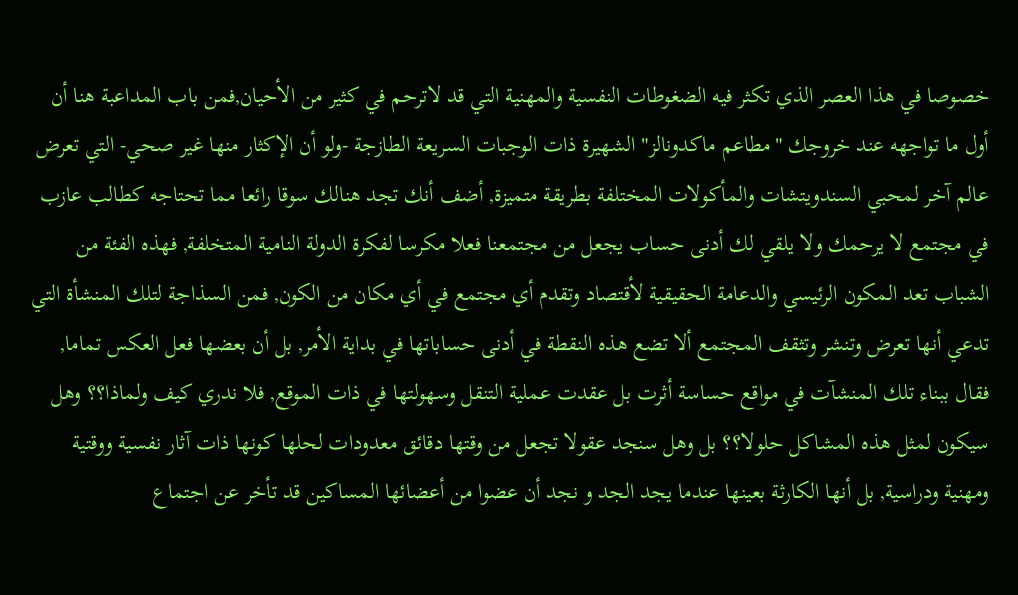خصوصا في هذا العصر الذي تكثر فيه الضغوطات النفسية والمهنية التي قد لاترحم في كثير من الأحيان,فمن باب المداعبة هنا أن أول ما تواجهه عند خروجك "مطاعم ماكدونالز" الشهيرة ذات الوجبات السريعة الطازجة -ولو أن الإكثار منها غير صحي- التي تعرض عالم آخر لمحبي السندويتشات والمأكولات المختلفة بطريقة متميزة, أضف أنك تجد هنالك سوقا رائعا مما تحتاجه كطالب عازب في مجتمع لا يرحمك ولا يلقي لك أدنى حساب يجعل من مجتمعنا فعلا مكرسا لفكرة الدولة النامية المتخلفة, فهذه الفئة من الشباب تعد المكون الرئيسي والدعامة الحقيقية لأقتصاد وتقدم أي مجتمع في أي مكان من الكون, فمن السذاجة لتلك المنشأة التي تدعي أنها تعرض وتنشر وتثقف المجتمع ألا تضع هذه النقطة في أدنى حساباتها في بداية الأمر, بل أن بعضها فعل العكس تماما, فقال ببناء تلك المنشآت في مواقع حساسة أثرت بل عقدت عملية التنقل وسهولتها في ذات الموقع, فلا ندري كيف ولماذا؟؟ وهل سيكون لمثل هذه المشاكل حلولا؟؟ بل وهل سنجد عقولا تجعل من وقتها دقائق معدودات لحلها كونها ذات آثار نفسية ووقتية ومهنية ودراسية, بل أنها الكارثة بعينها عندما يجد الجد و نجد أن عضوا من أعضائها المساكين قد تأخر عن اجتماع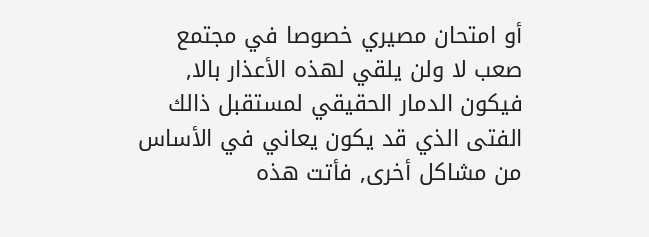أو امتحان مصيري خصوصا في مجتمع صعب لا ولن يلقي لهذه الأعذار بالا, فيكون الدمار الحقيقي لمستقبل ذالك الفتى الذي قد يكون يعاني في الأساس من مشاكل أخرى, فأتت هذه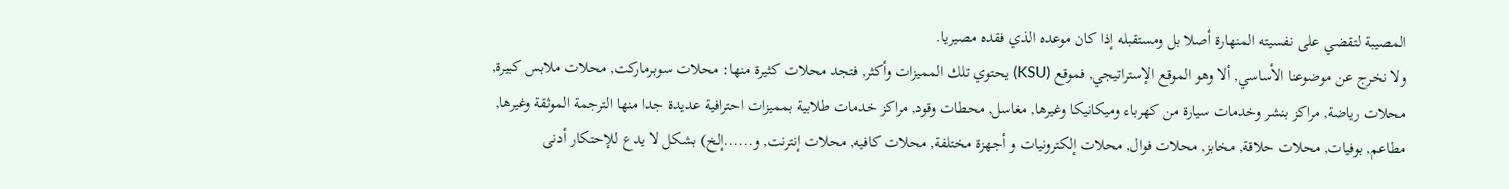المصيبة لتقضي على نفسيته المنهارة أصلا بل ومستقبله إذا كان موعده الذي فقده مصيريا.
ولا نخرج عن موضوعنا الأساسي, ألا وهو الموقع الإستراتيجي, فموقع (KSU) يحتوي تلك المميزات وأكثر, فتجد محلات كثيرة منها: محلات سوبرماركت, محلات ملابس كبيرة, محلات رياضة, مراكز بنشر وخدمات سيارة من كهرباء وميكانيكا وغيرها, مغاسل, محطات وقود, مراكز خدمات طلابية بمميزات احترافية عديدة جدا منها الترجمة الموثقة وغيرها, مطاعم, بوفيات, محلات حلاقة, مخابز, محلات فوال, محلات إلكترونيات و أجهزة مختلفة, محلات كافيه, محلات إنترنت, و......إلخ) بشكل لا يدع للإحتكار أدنى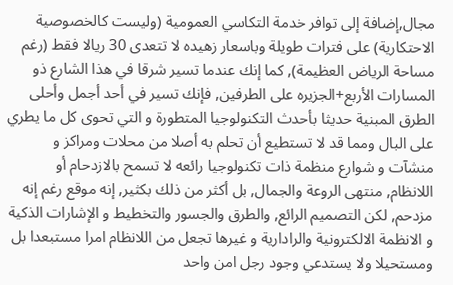مجال,إضافة إلى توافر خدمة التكاسي العمومية (وليست كالخصوصية الاحتكارية) على فترات طويلة وباسعار زهيده لا تتعدى 30 ريالا فقط (رغم مساحة الرياض العظيمة), كما إنك عندما تسير شرقا في هذا الشارع ذو المسارات الأربع+الجزيره على الطرفين, فإنك تسير في أحد أجمل وأحلى الطرق المبنية حديثا بأحدث التكنولوجيا المتطورة و التي تحوى كل ما يطري على البال ومما قد لا تستطيع أن تحلم به أصلا من محلات ومراكز و منشآت و شوارع منظمة ذات تكنولوجيا رائعه لا تسمح بالازدحام أو اللانظام, منتهى الروعة والجمال, بل أكثر من ذلك بكثير, إنه موقع رغم إنه مزدحم, لكن التصميم الرائع, والطرق والجسور والتخطيط و الإشارات الذكية و الانظمة الالكترونية والرادارية و غيرها تجعل من اللانظام امرا مستبعدا بل ومستحيلا ولا يستدعي وجود رجل امن واحد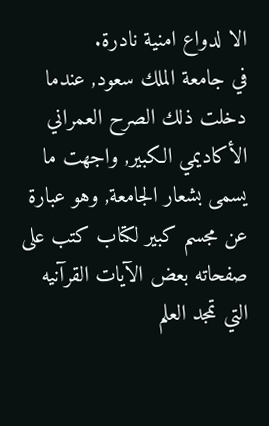الا لدواع امنية نادرة.
في جامعة الملك سعود, عندما دخلت ذلك الصرح العمراني الأكاديمي الكبير, واجهت ما يسمى بشعار الجامعة, وهو عبارة عن مجسم كبير لكتاب كتب على صفحاته بعض الآيات القرآنيه التي تمجد العلم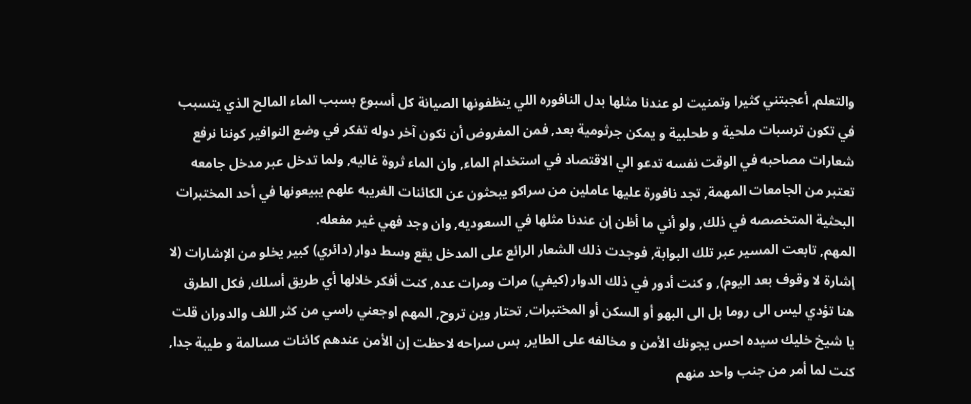والتعلم, أعجبتني كثيرا وتمنيت لو عندنا مثلها بدل النافوره اللي ينظفونها الصيانة كل أسبوع بسبب الماء المالح الذي يتسبب في تكون ترسبات ملحية و طحلبية و يمكن جرثومية بعد, فمن المفروض أن نكون آخر دوله تفكر في وضع النوافير كوننا نرفع شعارات مصاحبه في الوقت نفسه تدعو الي الاقتصاد في استخدام الماء, وان الماء ثروة غاليه, ولما تدخل عبر مدخل جامعه تعتبر من الجامعات المهمة, تجد نافورة عليها عاملين من سراكو يبحثون عن الكائنات الغريبه علهم يبيعونها في أحد المختبرات البحثية المتخصصه في ذلك, ولو أني ما أظن إن عندنا مثلها في السعوديه, وان وجد فهي غير مفعله.
المهم, تابعت المسير عبر تلك البوابة, فوجدت ذلك الشعار الرائع على المدخل يقع وسط دوار (دائري) كبير يخلو من الإشارات (لا إشارة لا وقوف بعد اليوم), و كنت أدور في ذلك الدوار (كيفي) مرات ومرات عده, كنت أفكر خلالها أي طريق أسلك, فكل الطرق هنا تؤدي ليس الى روما بل الى البهو أو السكن أو المختبرات, تحتار وين تروح, المهم اوجعني راسي من كثر اللف والدوران قلت يا شيخ خليك سيده احس يجونك الأمن و مخالفه على الطاير, بس سراحه لاحظت إن الأمن عندهم كائنات مسالمة و طيبة جدا, كنت لما أمر من جنب واحد منهم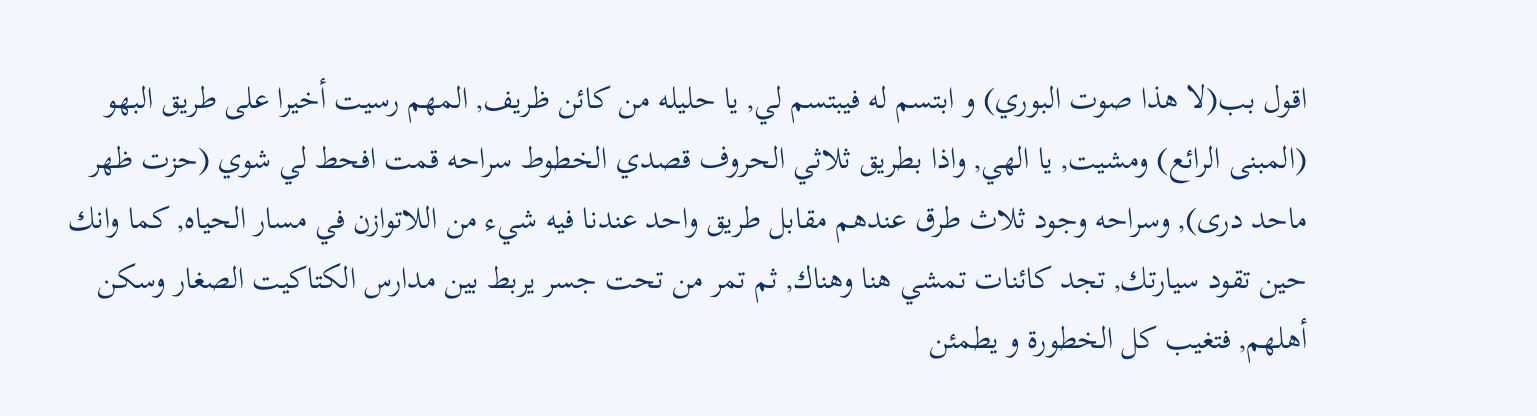اقول بب(لا هذا صوت البوري) و ابتسم له فيبتسم لي, يا حليله من كائن ظريف, المهم رسيت أخيرا على طريق البهو (المبنى الرائع) ومشيت, يا الهي, واذا بطريق ثلاثي الحروف قصدي الخطوط سراحه قمت افحط لي شوي (حزت ظهر ماحد درى), وسراحه وجود ثلاث طرق عندهم مقابل طريق واحد عندنا فيه شيء من اللاتوازن في مسار الحياه, كما وانك حين تقود سيارتك, تجد كائنات تمشي هنا وهناك, ثم تمر من تحت جسر يربط بين مدارس الكتاكيت الصغار وسكن أهلهم, فتغيب كل الخطورة و يطمئن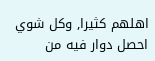اهلهم كثيرا, وكل شوي احصل دوار فيه من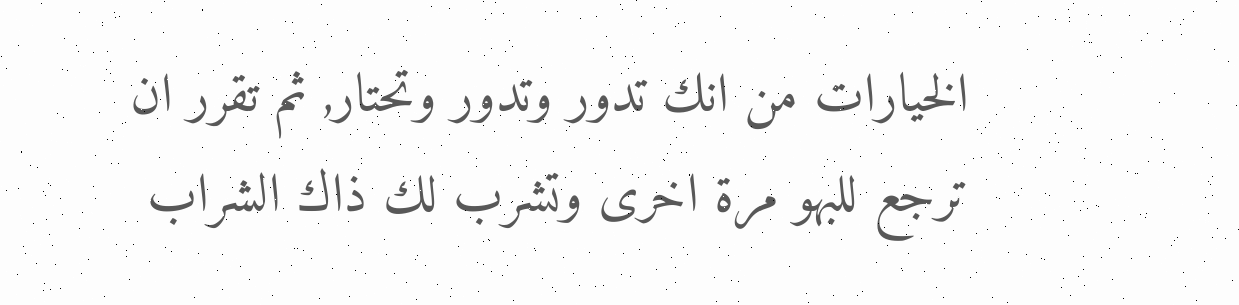الخيارات من انك تدور وتدور وتحتار, ثم تقرر ان ترجع للبهو مرة اخرى وتشرب لك ذاك الشراب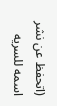(اتحفظ عن نشر اسمه للسريه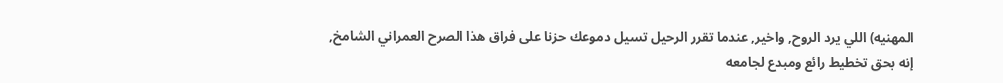المهنيه) اللي يرد الروح, واخير, عندما تقرر الرحيل تسيل دموعك حزنا على فراق هذا الصرح العمراني الشامخ, إنه بحق تخطيط رائع ومبدع لجامعه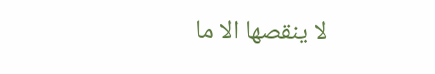لا ينقصها الا ما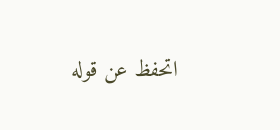اتحفظ عن قوله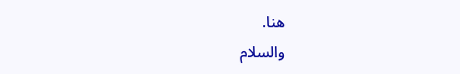هنا.
والسلام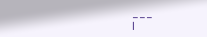___
|